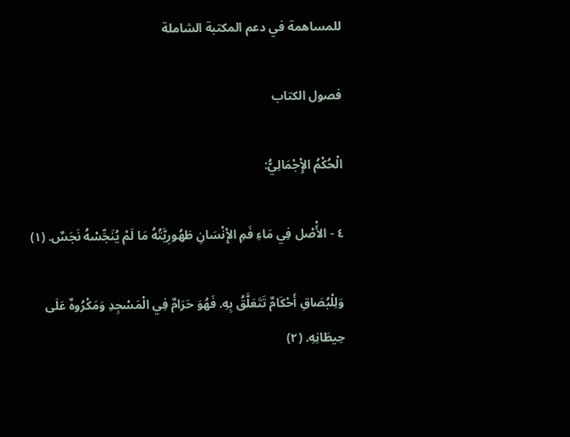للمساهمة في دعم المكتبة الشاملة

فصول الكتاب

الْحُكْمُ الإِْجْمَالِيُّ:

٤ - الأَْصْل فِي مَاءِ فَمِ الإِْنْسَانِ طَهُورِيَّتُهُ مَا لَمْ يُنَجِّسْهُ نَجَسٌ. (١)

وَلِلْبُصَاقِ أَحْكَامٌ تَتَعَلَّقُ بِهِ. فَهُوَ حَرَامٌ فِي الْمَسْجِدِ وَمَكْرُوهٌ عَلَى حِيطَانِهِ. (٢)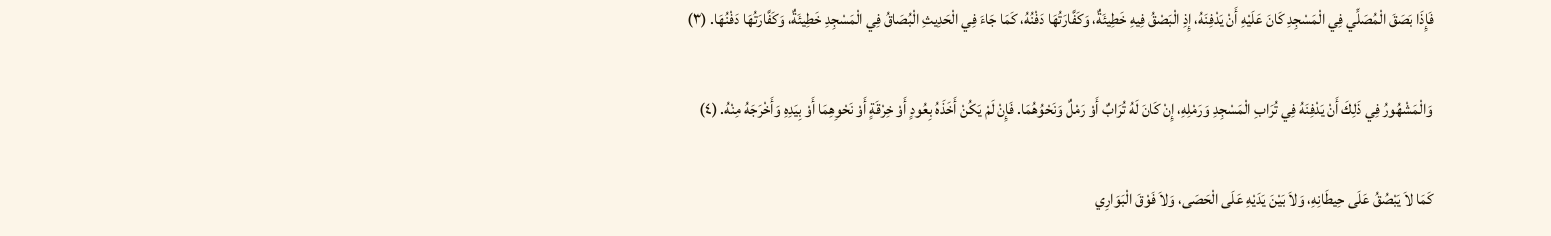فَإِذَا بَصَقَ الْمُصَلِّي فِي الْمَسْجِدِ كَانَ عَلَيْهِ أَنْ يَدْفِنَهُ، إِذِ الْبَصْقُ فِيهِ خَطِيئَةٌ، وَكَفَّارَتُهَا دَفْنُهُ، كَمَا جَاءَ فِي الْحَدِيثِ الْبُصَاقُ فِي الْمَسْجِدِ خَطِيئَةٌ، وَكَفَّارَتُهَا دَفْنُهَا. (٣)

وَالْمَشْهُورُ فِي ذَلِكَ أَنْ يَدْفِنَهُ فِي تُرَابِ الْمَسْجِدِ وَرَمْلِهِ، إِنْ كَانَ لَهُ تُرَابٌ أَوْ رَمْلٌ وَنَحْوُهُمَا. فَإِنْ لَمْ يَكُنْ أَخَذَهُ بِعُودٍ أَوْ خِرْقَةٍ أَوْ نَحْوِهِمَا أَوْ بِيَدِهِ وَأَخْرَجَهُ مِنْهُ. (٤)

كَمَا لاَ يَبْصُقُ عَلَى حِيطَانِهِ، وَلاَ بَيْنَ يَدَيْهِ عَلَى الْحَصَى، وَلاَ فَوْقَ الْبَوَارِي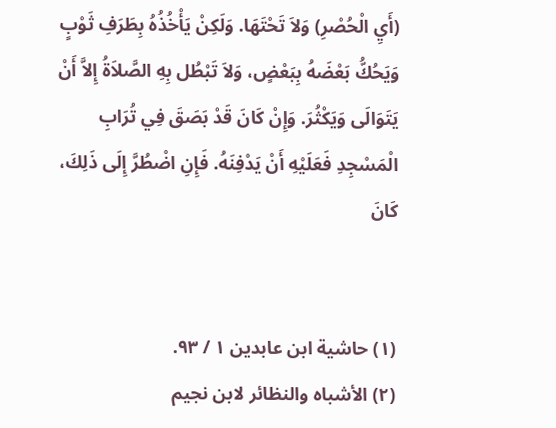(أَيِ الْحُصْرِ) وَلاَ تَحْتَهَا. وَلَكِنْ يَأْخُذُهُ بِطَرَفِ ثَوْبٍ وَيَحُكُّ بَعْضَهُ بِبَعْضٍ، وَلاَ تَبْطُل بِهِ الصَّلاَةُ إِلاَّ أَنْ يَتَوَالَى وَيَكْثُرَ. وَإِنْ كَانَ قَدْ بَصَقَ فِي تُرَابِ الْمَسْجِدِ فَعَلَيْهِ أَنْ يَدْفِنَهُ. فَإِنِ اضْطُرَّ إِلَى ذَلِكَ، كَانَ


(١) حاشية ابن عابدين ١ / ٩٣.
(٢) الأشباه والنظائر لابن نجيم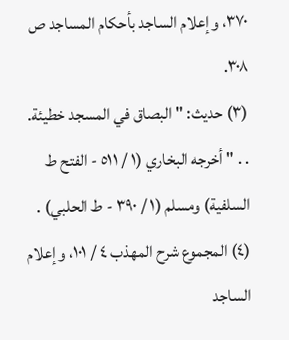٣٧٠، وإعلام الساجد بأحكام المساجد ص ٣٠٨.
(٣) حديث: " البصاق في المسجد خطيئة. . . " أخرجه البخاري (١ / ٥١١ - الفتح ط السلفية) ومسلم (١ / ٣٩٠ - ط الحلبي) .
(٤) المجموع شرح المهذب ٤ / ١٠١، وإعلام الساجد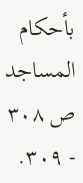بأحكام المساجد ص ٣٠٨ - ٣٠٩.